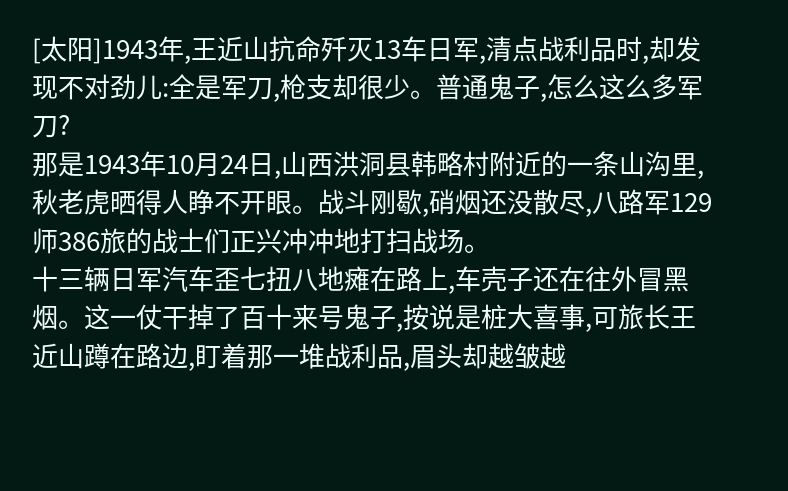[太阳]1943年,王近山抗命歼灭13车日军,清点战利品时,却发现不对劲儿:全是军刀,枪支却很少。普通鬼子,怎么这么多军刀?
那是1943年10月24日,山西洪洞县韩略村附近的一条山沟里,秋老虎晒得人睁不开眼。战斗刚歇,硝烟还没散尽,八路军129师386旅的战士们正兴冲冲地打扫战场。
十三辆日军汽车歪七扭八地瘫在路上,车壳子还在往外冒黑烟。这一仗干掉了百十来号鬼子,按说是桩大喜事,可旅长王近山蹲在路边,盯着那一堆战利品,眉头却越皱越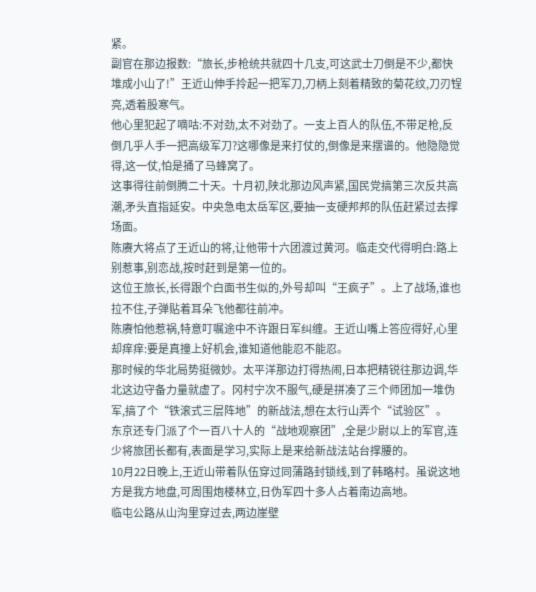紧。
副官在那边报数:“旅长,步枪统共就四十几支,可这武士刀倒是不少,都快堆成小山了!”王近山伸手拎起一把军刀,刀柄上刻着精致的菊花纹,刀刃锃亮,透着股寒气。
他心里犯起了嘀咕:不对劲,太不对劲了。一支上百人的队伍,不带足枪,反倒几乎人手一把高级军刀?这哪像是来打仗的,倒像是来摆谱的。他隐隐觉得,这一仗,怕是捅了马蜂窝了。
这事得往前倒腾二十天。十月初,陕北那边风声紧,国民党搞第三次反共高潮,矛头直指延安。中央急电太岳军区,要抽一支硬邦邦的队伍赶紧过去撑场面。
陈赓大将点了王近山的将,让他带十六团渡过黄河。临走交代得明白:路上别惹事,别恋战,按时赶到是第一位的。
这位王旅长,长得跟个白面书生似的,外号却叫“王疯子”。上了战场,谁也拉不住,子弹贴着耳朵飞他都往前冲。
陈赓怕他惹祸,特意叮嘱途中不许跟日军纠缠。王近山嘴上答应得好,心里却痒痒:要是真撞上好机会,谁知道他能忍不能忍。
那时候的华北局势挺微妙。太平洋那边打得热闹,日本把精锐往那边调,华北这边守备力量就虚了。冈村宁次不服气,硬是拼凑了三个师团加一堆伪军,搞了个“铁滚式三层阵地”的新战法,想在太行山弄个“试验区”。
东京还专门派了个一百八十人的“战地观察团”,全是少尉以上的军官,连少将旅团长都有,表面是学习,实际上是来给新战法站台撑腰的。
10月22日晚上,王近山带着队伍穿过同蒲路封锁线,到了韩略村。虽说这地方是我方地盘,可周围炮楼林立,日伪军四十多人占着南边高地。
临屯公路从山沟里穿过去,两边崖壁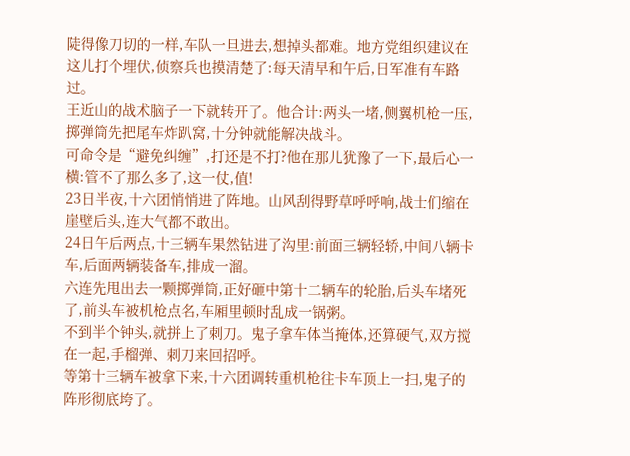陡得像刀切的一样,车队一旦进去,想掉头都难。地方党组织建议在这儿打个埋伏,侦察兵也摸清楚了:每天清早和午后,日军准有车路过。
王近山的战术脑子一下就转开了。他合计:两头一堵,侧翼机枪一压,掷弹筒先把尾车炸趴窝,十分钟就能解决战斗。
可命令是“避免纠缠”,打还是不打?他在那儿犹豫了一下,最后心一横:管不了那么多了,这一仗,值!
23日半夜,十六团悄悄进了阵地。山风刮得野草呼呼响,战士们缩在崖壁后头,连大气都不敢出。
24日午后两点,十三辆车果然钻进了沟里:前面三辆轻轿,中间八辆卡车,后面两辆装备车,排成一溜。
六连先甩出去一颗掷弹筒,正好砸中第十二辆车的轮胎,后头车堵死了,前头车被机枪点名,车厢里顿时乱成一锅粥。
不到半个钟头,就拼上了刺刀。鬼子拿车体当掩体,还算硬气,双方搅在一起,手榴弹、刺刀来回招呼。
等第十三辆车被拿下来,十六团调转重机枪往卡车顶上一扫,鬼子的阵形彻底垮了。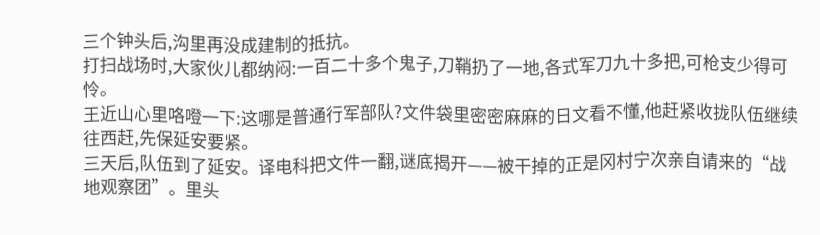三个钟头后,沟里再没成建制的抵抗。
打扫战场时,大家伙儿都纳闷:一百二十多个鬼子,刀鞘扔了一地,各式军刀九十多把,可枪支少得可怜。
王近山心里咯噔一下:这哪是普通行军部队?文件袋里密密麻麻的日文看不懂,他赶紧收拢队伍继续往西赶,先保延安要紧。
三天后,队伍到了延安。译电科把文件一翻,谜底揭开——被干掉的正是冈村宁次亲自请来的“战地观察团”。里头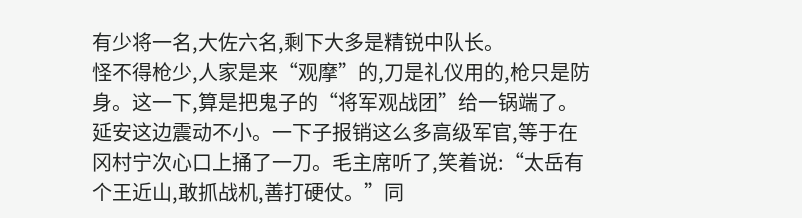有少将一名,大佐六名,剩下大多是精锐中队长。
怪不得枪少,人家是来“观摩”的,刀是礼仪用的,枪只是防身。这一下,算是把鬼子的“将军观战团”给一锅端了。
延安这边震动不小。一下子报销这么多高级军官,等于在冈村宁次心口上捅了一刀。毛主席听了,笑着说:“太岳有个王近山,敢抓战机,善打硬仗。”同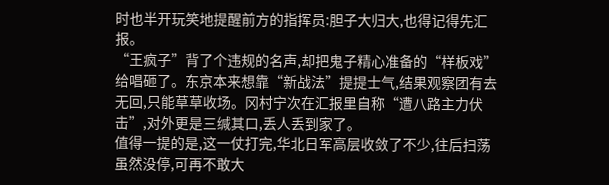时也半开玩笑地提醒前方的指挥员:胆子大归大,也得记得先汇报。
“王疯子”背了个违规的名声,却把鬼子精心准备的“样板戏”给唱砸了。东京本来想靠“新战法”提提士气,结果观察团有去无回,只能草草收场。冈村宁次在汇报里自称“遭八路主力伏击”,对外更是三缄其口,丢人丢到家了。
值得一提的是,这一仗打完,华北日军高层收敛了不少,往后扫荡虽然没停,可再不敢大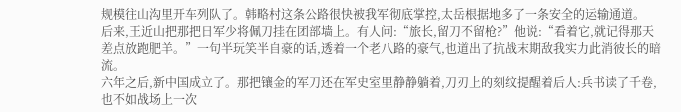规模往山沟里开车列队了。韩略村这条公路很快被我军彻底掌控,太岳根据地多了一条安全的运输通道。
后来,王近山把那把日军少将佩刀挂在团部墙上。有人问:“旅长,留刀不留枪?”他说:“看着它,就记得那天差点放跑肥羊。”一句半玩笑半自豪的话,透着一个老八路的豪气,也道出了抗战末期敌我实力此消彼长的暗流。
六年之后,新中国成立了。那把镶金的军刀还在军史室里静静躺着,刀刃上的刻纹提醒着后人:兵书读了千卷,也不如战场上一次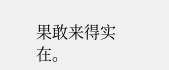果敢来得实在。